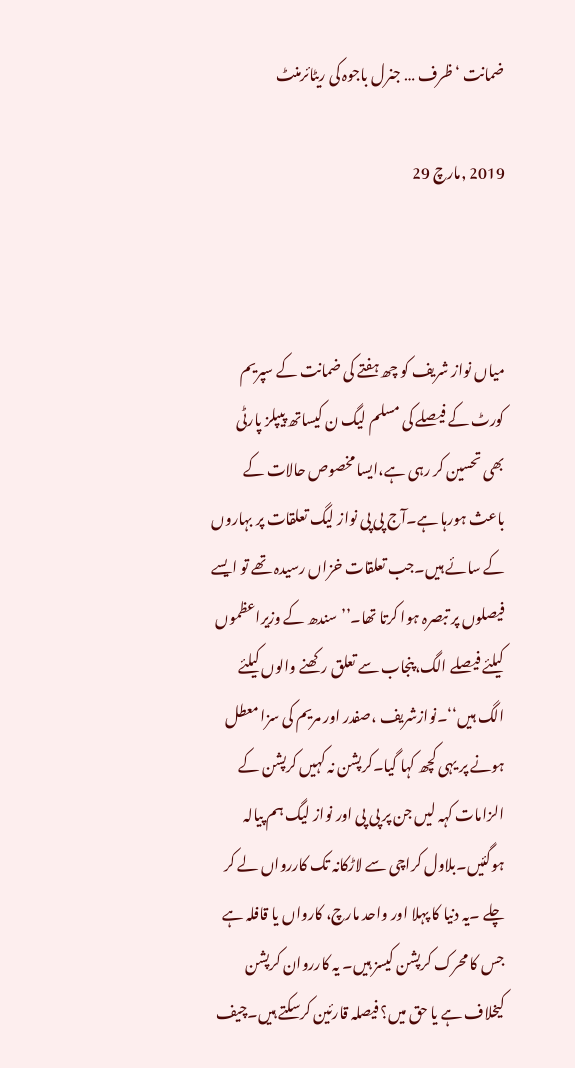ضمانت ‘ ظرف … جنرل باجوہ کی ریٹائرمنٹ

2019 ,مارچ 29



میاں نواز شریف کو چھ ہفتے کی ضمانت کے سپریم کورٹ کے فیصلے کی مسلم لیگ ن کیساتھ پیپلز پارٹی بھی تحسین کر رہی ہے،ایسا مخصوص حالات کے باعث ہورہا ہے۔آج پی پی نواز لیگ تعلقات پر بہاروں کے سائے ہیں۔جب تعلقات خزاں رسیدہ تھے تو ایسے فیصلوں پر تبصرہ ہوا کرتا تھا۔’’سندھ کے وزیراعظموں کیلئے فیصلے الگ،پنجاب سے تعلق رکھنے والوں کیلئے الگ ہیں‘‘۔نوازشریف ،صفدر اور مریم کی سزا معطل ہونے پر یہی کچھ کہا گیا۔کرپشن نہ کہیں کرپشن کے الزامات کہہ لیں جن پر پی پی اور نواز لیگ ہم پیالہ ہوگئیں۔بلاول کراچی سے لاڑکانہ تک کاررواں لے کر چلے ۔یہ دنیا کا پہلا اور واحد مارچ، کارواں یا قافلہ ہے جس کا محرک کرپشن کیسز ہیں۔ یہ کارروان کرپشن کیخلاف ہے یا حق میں؟ فیصلہ قارئین کرسکتے ہیں۔چیف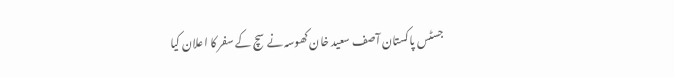جسٹس پاکستان آصف سعید خان کھوسہ نے سچ کے سفر کا اعلان کیا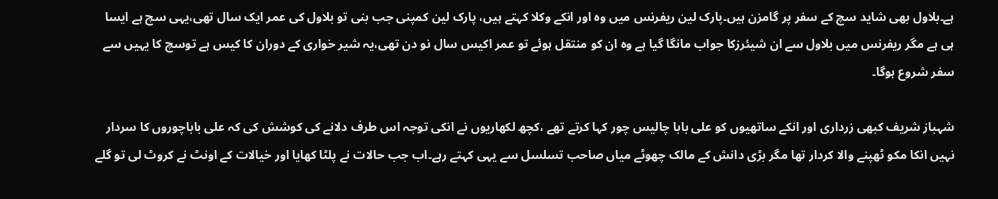ہے۔بلاول بھی شاید سچ کے سفر پر گامزن ہیں۔پارک لین ریفرنس میں وہ اور انکے وکلا کہتے ہیں، پارک لین کمپنی جب بنی تو بلاول کی عمر ایک سال تھی،یہی سچ ہے ایسا ہی ہے مگر ریفرنس میں بلاول سے ان شیئرزکا جواب مانگا گیا ہے وہ ان کو منتقل ہوئے تو عمر اکیس سال نو دن تھی،یہ شیر خواری کے دوران کا کیس ہے توسچ کا یہیں سے سفر شروع ہوگا۔

شہباز شریف کبھی زرداری اور انکے ساتھیوں کو علی بابا چالیس چور کہا کرتے تھے ،کچھ لکھاریوں نے انکی توجہ اس طرف دلانے کی کوشش کی کہ علی باباچوروں کا سردار نہیں انکا مکو ٹھپنے والا کردار تھا مگر بڑی دانش کے مالک چھوٹے میاں صاحب تسلسل سے یہی کہتے رہے۔اب جب حالات نے پلٹا کھایا اور خیالات کے اونٹ نے کروٹ لی تو گلے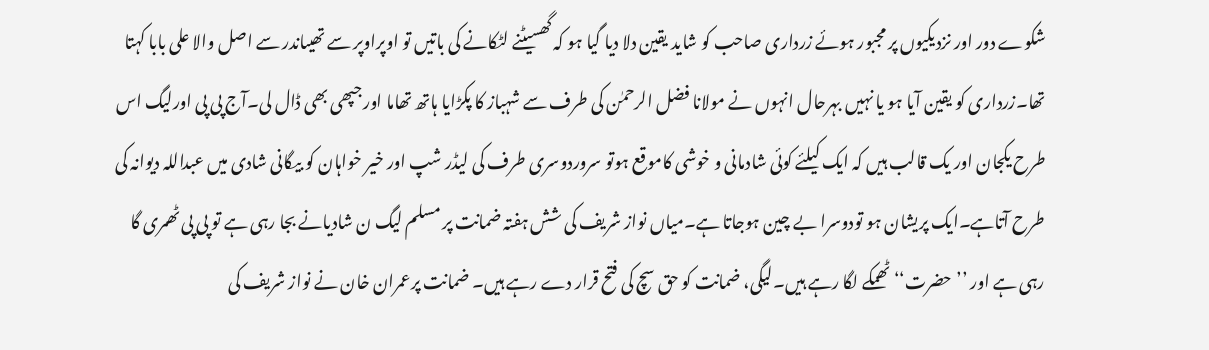شکوے دور اور نزدیکیوں پر مجبور ہوئے زرداری صاحب کو شاید یقین دلا دیا گیا ہو کہ گھسیٹنے لٹکانے کی باتیں تو اوپراوپر سے تھیںاندر سے اصل والا علی بابا کہتا تھا۔زرداری کو یقین آیا ہو یا نہیں بہرحال انہوں نے مولانا فضل الرحمٰن کی طرف سے شہباز کا پکڑایا ہاتھ تھاما اور جپھی بھی ڈال لی۔آج پی پی اورلیگ اس طرح یکجان اور یک قالب ہیں کہ ایک کیلئے کوئی شادمانی و خوشی کاموقع ہوتو سروردوسری طرف کی لیڈر شپ اور خیر خواہان کو بیگانی شادی میں عبداللہ دیوانہ کی طرح آتاہے۔ایک پریشان ہو تودوسرا بے چین ہوجاتا ہے۔میاں نواز شریف کی شش ہفتہ ضمانت پر مسلم لیگ ن شادیانے بجا رہی ہے تو پی پی ٹھمری گا رہی ہے اور ’’حضرت‘‘ ٹھمکے لگا رہے ہیں۔لیگی، ضمانت کو حق سچ کی فتح قرار دے رہے ہیں۔ ضمانت پرعمران خان نے نواز شریف کی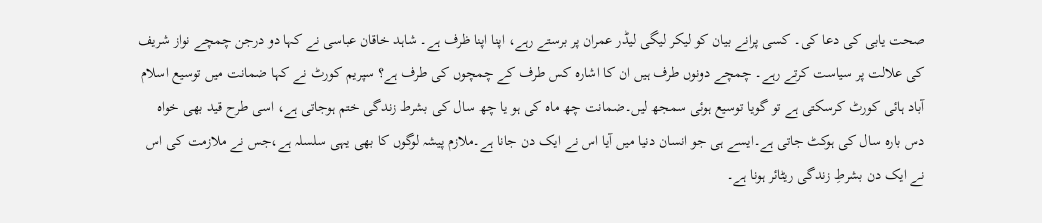صحت یابی کی دعا کی۔ کسی پرانے بیان کو لیکر لیگی لیڈر عمران پر برستے رہے، اپنا اپنا ظرف ہے۔ شاہد خاقان عباسی نے کہا دو درجن چمچے نواز شریف کی علالت پر سیاست کرتے رہے۔ چمچے دونوں طرف ہیں ان کا اشارہ کس طرف کے چمچوں کی طرف ہے؟ سپریم کورٹ نے کہا ضمانت میں توسیع اسلام آباد ہائی کورٹ کرسکتی ہے تو گویا توسیع ہوئی سمجھ لیں۔ضمانت چھ ماہ کی ہو یا چھ سال کی بشرط زندگی ختم ہوجاتی ہے، اسی طرح قید بھی خواہ دس بارہ سال کی ہوکٹ جاتی ہے۔ایسے ہی جو انسان دنیا میں آیا اس نے ایک دن جانا ہے۔ملازم پیشہ لوگوں کا بھی یہی سلسلہ ہے،جس نے ملازمت کی اس نے ایک دن بشرطِ زندگی ریٹائر ہونا ہے۔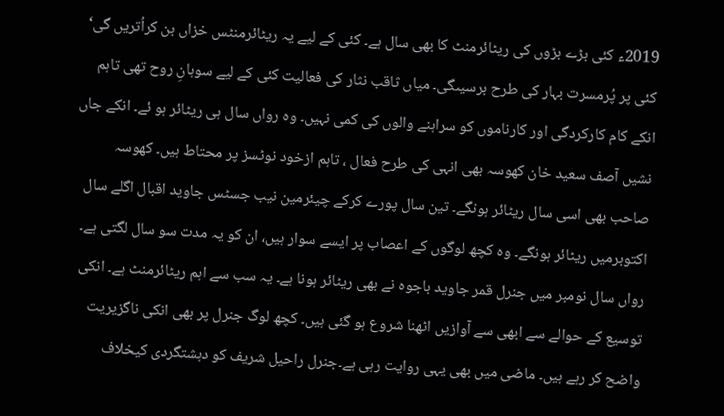2019ء کئی بڑے بڑوں کی ریٹائرمنٹ کا بھی سال ہے۔ کئی کے لیے یہ ریٹائرمنٹس خزاں بن کراُتریں گی‘ کئی پر پُرمسرت بہار کی طرح برسیںگی۔ میاں ثاقب نثار کی فعالیت کئی کے لیے سوہانِ روح تھی تاہم انکے کام کارکردگی اور کارناموں کو سراہنے والوں کی کمی نہیں۔ وہ رواں سال ہی ریٹائر ہو ئے۔ انکے جاں نشیں آصف سعید خان کھوسہ بھی انہی کی طرح فعال ، تاہم ازخود نوٹسز پر محتاط ہیں۔ کھوسہ صاحب بھی اسی سال ریٹائر ہونگے۔ تین سال پورے کرکے چیئرمین نیب جسٹس جاوید اقبال اگلے سال اکتوبرمیں ریٹائر ہونگے۔ وہ کچھ لوگوں کے اعصاب پر ایسے سوار ہیں، ان کو یہ مدت سو سال لگتی ہے۔ رواں سال نومبر میں جنرل قمر جاوید باجوہ نے بھی ریٹائر ہونا ہے۔ یہ سب سے اہم ریٹائرمنٹ ہے۔ انکی توسیع کے حوالے سے ابھی سے آوازیں اٹھنا شروع ہو گئی ہیں۔ کچھ لوگ جنرل پر بھی انکی ناگزیریت واضح کر رہے ہیں۔ ماضی میں بھی یہی روایت رہی ہے۔جنرل راحیل شریف کو دہشتگردی کیخلاف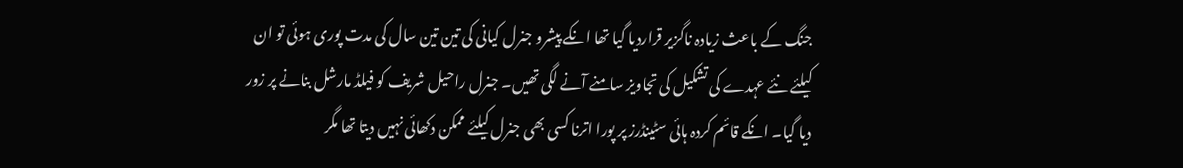جنگ کے باعث زیادہ ناگزیر قراردیا گیا تھا انکے پیشرو جنرل کیانی کی تین تین سال کی مدت پوری ہوئی تو ان کیلئے نئے عہدے کی تشکیل کی تجاویز سامنے آنے لگی تھیں۔ جنرل راحیل شریف کو فیلڈ مارشل بنانے پر زور دیا گیا۔ انکے قائم کردہ ہائی سٹینڈرز پر پورا اترنا کسی بھی جنرل کیلئے ممکن دکھائی نہیں دیتا تھا مگر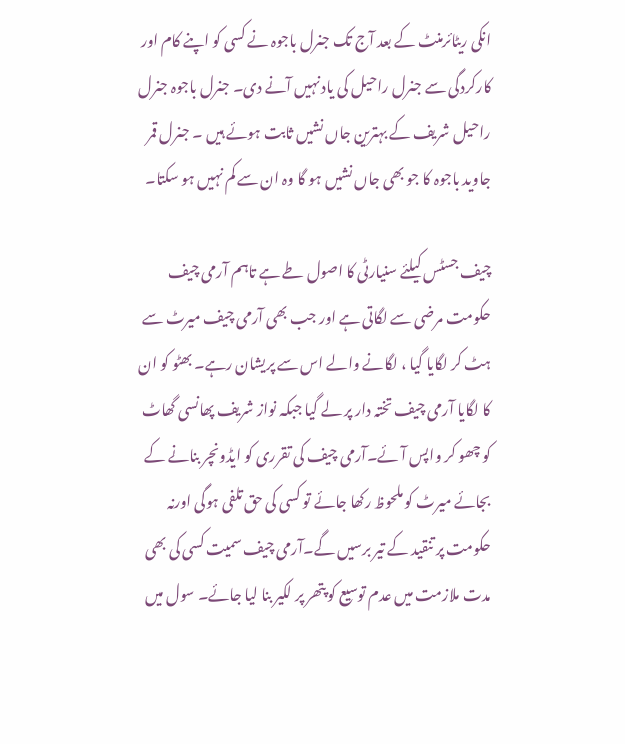انکی ریٹائرمنٹ کے بعد آج تک جنرل باجوہ نے کسی کو اپنے کام اور کارکردگی سے جنرل راحیل کی یاد نہیں آنے دی۔ جنرل باجوہ جنرل راحیل شریف کے بہترین جاں نشیں ثابت ہوئے ہیں ۔ جنرل قمر جاوید باجوہ کا جو بھی جاں نشیں ہو گا وہ ان سے کم نہیں ہو سکتا۔

چیف جسٹس کیلئے سنیارٹی کا اصول طے ہے تاہم آرمی چیف حکومت مرضی سے لگاتی ہے اور جب بھی آرمی چیف میرٹ سے ہٹ کر لگایا گیا ، لگانے والے اس سے پریشان رہے۔ بھٹو کو ان کا لگایا آرمی چیف تختہ دار پر لے گیا جبکہ نواز شریف پھانسی گھاٹ کو چھو کر واپس آئے۔آرمی چیف کی تقرری کو ایڈونچر بنانے کے بجائے میرٹ کو ملحوظ رکھا جائے تو کسی کی حق تلفی ہوگی اورنہ حکومت پر تنقید کے تیر برسیں گے۔آرمی چیف سمیت کسی کی بھی مدت ملازمت میں عدم توسیع کو پتھر پر لکیر بنا لیا جائے۔ سول میں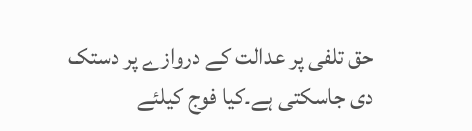حق تلفی پر عدالت کے دروازے پر دستک دی جاسکتی ہے۔کیا فوج کیلئے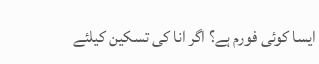ایسا کوئی فورم ہے؟ اگر انا کی تسکین کیلئے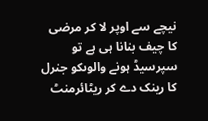نیچے سے اوپر لا کر مرضی کا چیف بنانا ہی ہے تو سپرسیڈ ہونے والوںکو جنرل کا رینک دے کر ریٹائرمنٹ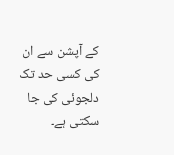کے آپشن سے ان کی کسی حد تک دلجوئی کی جا سکتی ہے۔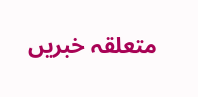متعلقہ خبریں